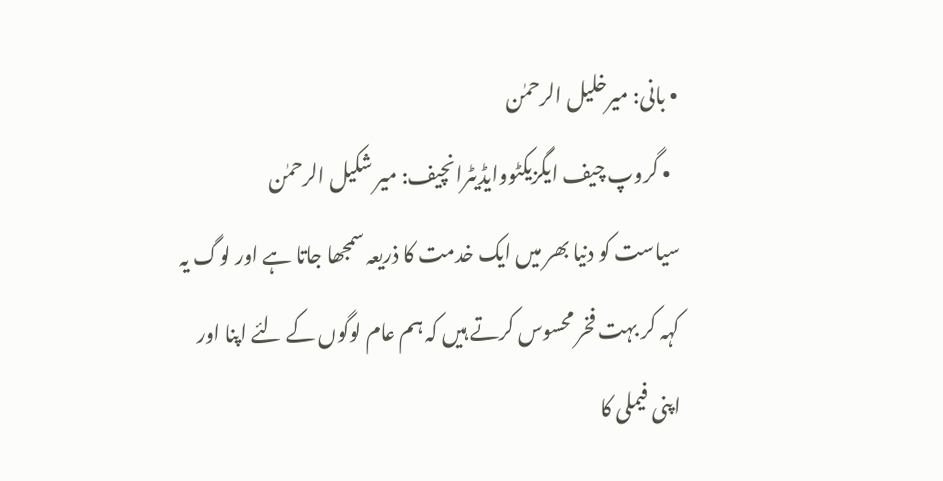• بانی: میرخلیل الرحمٰن
  • گروپ چیف ایگزیکٹووایڈیٹرانچیف: میر شکیل الرحمٰن
سیاست کو دنیا بھر میں ایک خدمت کا ذریعہ سمجھا جاتا ہے اور لوگ یہ کہہ کر بہت فخر محسوس کرتے ہیں کہ ہم عام لوگوں کے لئے اپنا اور اپنی فیملی کا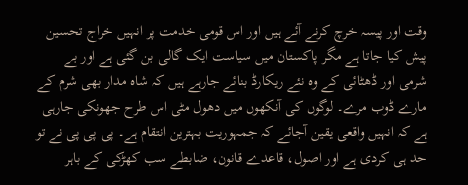وقت اور پیسہ خرچ کرنے آئے ہیں اور اس قومی خدمت پر انہیں خراج تحسین پیش کیا جاتا ہے مگر پاکستان میں سیاست ایک گالی بن گئی ہے اور بے شرمی اور ڈھٹائی کے وہ نئے ریکارڈ بنائے جارہے ہیں کہ شاہ مدار بھی شرم کے مارے ڈوب مرے۔ لوگوں کی آنکھوں میں دھول مٹی اس طرح جھونکی جارہی ہے کہ انہیں واقعی یقین آجائے کہ جمہوریت بہترین انتقام ہے۔ پی پی پی نے تو حد ہی کردی ہے اور اصول، قاعدے قانون، ضابطے سب کھڑکی کے باہر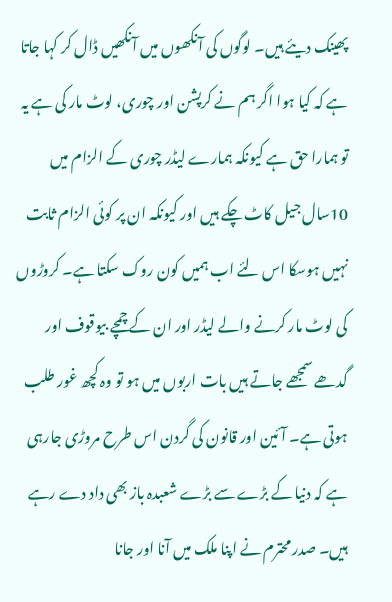پھینک دیئے ہیں۔ لوگوں کی آنکھوں میں آنکھیں ڈال کر کہا جاتا ہے کہ کیا ہوا اگر ہم نے کرپشن اور چوری، لوٹ مار کی ہے یہ تو ہمارا حق ہے کیونکہ ہمارے لیڈر چوری کے الزام میں 10سال جیل کاٹ چکے ہیں اور کیونکہ ان پر کوئی الزام ثابت نہیں ہوسکا اس لئے اب ہمیں کون روک سکتا ہے۔ کروڑوں کی لوٹ مار کرنے والے لیڈر اور ان کے چمچے بیوقوف اور گدھے سمجھے جاتے ہیں بات اربوں میں ہو تو وہ کچھ غور طلب ہوتی ہے۔ آئین اور قانون کی گردن اس طرح مروڑی جارہی ہے کہ دنیا کے بڑے سے بڑے شعبدہ باز بھی داد دے رہے ہیں۔ صدر محترم نے اپنا ملک میں آنا اور جانا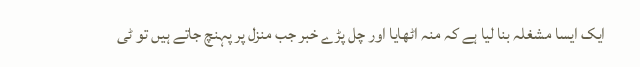ایک ایسا مشغلہ بنا لیا ہے کہ منہ اٹھایا اور چل پڑے خبر جب منزل پر پہنچ جاتے ہیں تو ٹی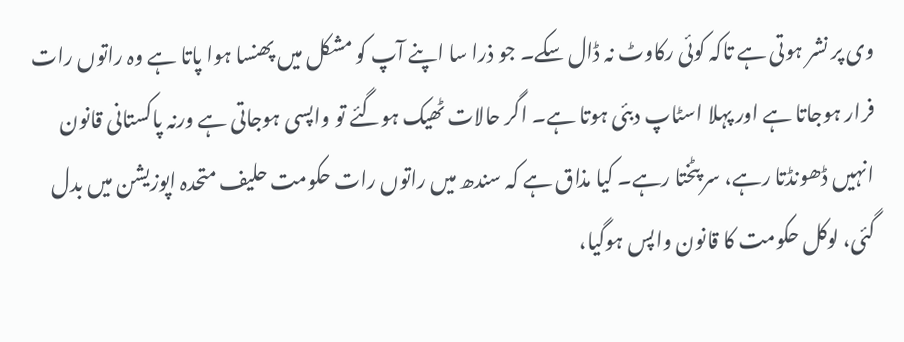وی پر نشر ہوتی ہے تاکہ کوئی رکاوٹ نہ ڈال سکے۔ جو ذرا سا اپنے آپ کو مشکل میں پھنسا ہوا پاتا ہے وہ راتوں رات فرار ہوجاتا ہے اور پہلا اسٹاپ دبئی ہوتا ہے۔ اگر حالات ٹھیک ہوگئے تو واپسی ہوجاتی ہے ورنہ پاکستانی قانون انہیں ڈھونڈتا رہے، سر پٹختا رہے۔ کیا مذاق ہے کہ سندھ میں راتوں رات حکومت حلیف متحدہ اپوزیشن میں بدل گئی، لوکل حکومت کا قانون واپس ہوگیا،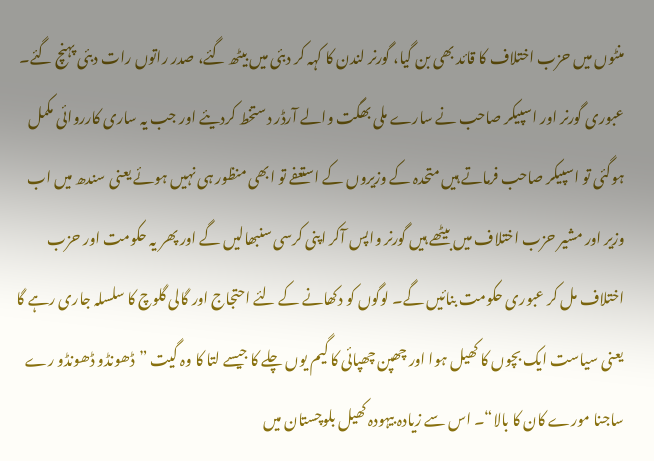منٹوں میں حزب اختلاف کا قائد بھی بن گیا، گورنر لندن کا کہہ کر دبئی میں بیٹھ گئے، صدر راتوں رات دبئی پہنچ گئے۔ عبوری گورنر اور اسپیکر صاحب نے سارے ملی بھگت والے آرڈر دستخط کردیئے اور جب یہ ساری کارروائی مکمل ہوگئی تو اسپیکر صاحب فرماتے ہیں متحدہ کے وزیروں کے استعفے تو ابھی منظور ہی نہیں ہوئے یعنی سندھ میں اب وزیر اور مشیر حزب اختلاف میں بیٹھے ہیں گورنر واپس آکر اپنی کرسی سنبھالیں گے اور پھر یہ حکومت اور حزب اختلاف مل کر عبوری حکومت بنائیں گے۔ لوگوں کو دکھانے کے لئے احتجاج اور گالی گلوچ کا سلسلہ جاری رہے گا یعنی سیاست ایک بچوں کا کھیل ہوا اور چھپن چھپائی کا گیم یوں چلے کا جیسے لتا کا وہ گیت ”ڈھونڈو ڈھونڈو رے ساجنا مورے کان کا بالا“۔ اس سے زیادہ بیہودہ کھیل بلوچستان میں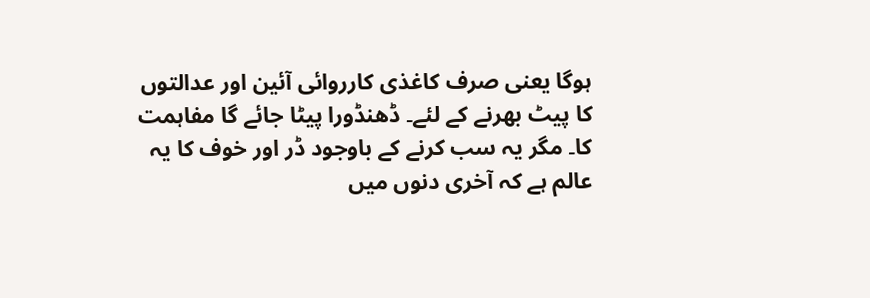ہوگا یعنی صرف کاغذی کارروائی آئین اور عدالتوں کا پیٹ بھرنے کے لئے۔ ڈھنڈورا پیٹا جائے گا مفاہمت کا۔ مگر یہ سب کرنے کے باوجود ڈر اور خوف کا یہ عالم ہے کہ آخری دنوں میں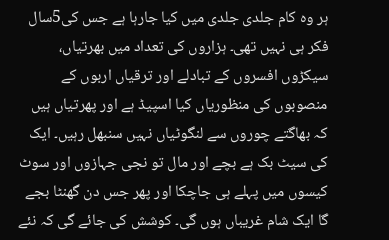ہر وہ کام جلدی جلدی میں کیا جارہا ہے جس کی5سال فکر ہی نہیں تھی۔ ہزاروں کی تعداد میں بھرتیاں، سیکڑوں افسروں کے تبادلے اور ترقیاں اربوں کے منصوبوں کی منظوریاں کیا اسپیڈ ہے اور پھرتیاں ہیں کہ بھاگتے چوروں سے لنگوٹیاں نہیں سنبھل رہیں۔ ایک کی سیٹ بک ہے بچے اور مال تو نجی جہازوں اور سوٹ کیسوں میں پہلے ہی جاچکا اور پھر جس دن گھنٹا بجے گا ایک شام غریباں ہوں گی۔ کوشش کی جائے گی کہ نئے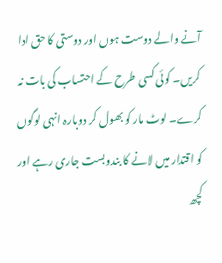آنے والے دوست ہوں اور دوستی کا حق ادا کریں۔ کوئی کسی طرح کے احتساب کی بات نہ کرے۔ لوٹ مار کو بھول کر دوبارہ انہی لوگوں کو اقتدار میں لانے کا بندوبست جاری رہے اور کچھ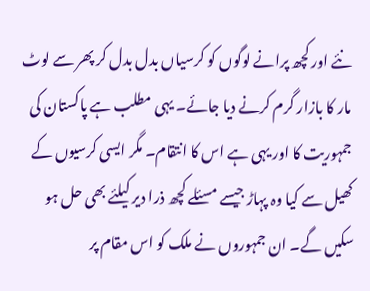نئے اور کچھ پرانے لوگوں کو کرسیاں بدل بدل کر پھر سے لوٹ مار کا بازار گرم کرنے دیا جائے۔ یہی مطلب ہے پاکستان کی جمہوریت کا اور یہی ہے اس کا انتقام۔ مگر ایسی کرسیوں کے کھیل سے کیا وہ پہاڑ جیسے مسئلے کچھ ذرا دیر کیلئے بھی حل ہو سکیں گے۔ ان جمہوروں نے ملک کو اس مقام پر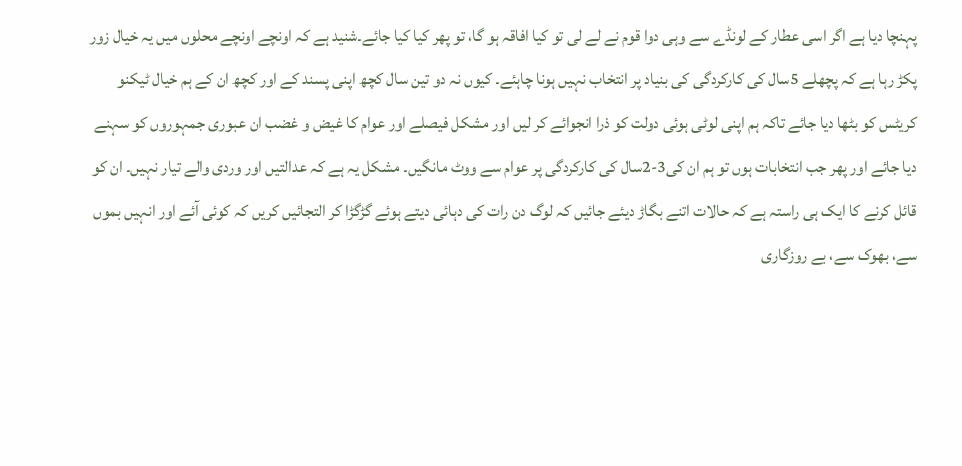پہنچا دیا ہے اگر اسی عطار کے لونڈے سے وہی دوا قوم نے لے لی تو کیا افاقہ ہو گا، تو پھر کیا کیا جائے۔شنید ہے کہ اونچے اونچے محلوں میں یہ خیال زور پکڑ رہا ہے کہ پچھلے 5سال کی کارکردگی کی بنیاد پر انتخاب نہیں ہونا چاہئے۔ کیوں نہ دو تین سال کچھ اپنی پسند کے اور کچھ ان کے ہم خیال ٹیکنو کریٹس کو بٹھا دیا جائے تاکہ ہم اپنی لوٹی ہوئی دولت کو ذرا انجوائے کر لیں اور مشکل فیصلے اور عوام کا غیض و غضب ان عبوری جمہوروں کو سہنے دیا جائے اور پھر جب انتخابات ہوں تو ہم ان کی3-2سال کی کارکردگی پر عوام سے ووٹ مانگیں۔ مشکل یہ ہے کہ عدالتیں اور وردی والے تیار نہیں۔ ان کو قائل کرنے کا ایک ہی راستہ ہے کہ حالات اتنے بگاڑ دیئے جائیں کہ لوگ دن رات کی دہائی دیتے ہوئے گڑگڑا کر التجائیں کریں کہ کوئی آئے اور انہیں بموں سے، بھوک سے، بے روزگاری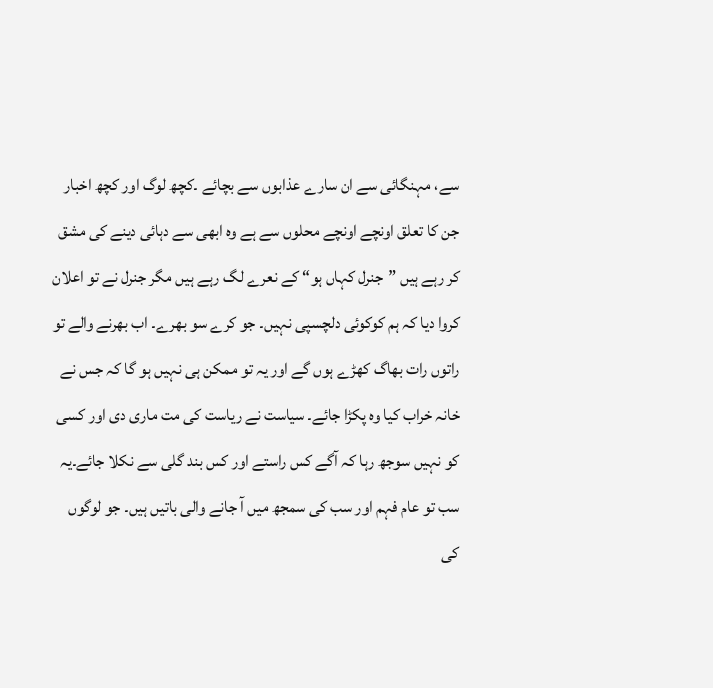سے، مہنگائی سے ان سارے عذابوں سے بچائے ۔کچھ لوگ اور کچھ اخبار جن کا تعلق اونچے اونچے محلوں سے ہے وہ ابھی سے دہائی دینے کی مشق کر رہے ہیں ”جنرل کہاں ہو“ کے نعرے لگ رہے ہیں مگر جنرل نے تو اعلان کروا دیا کہ ہم کوکوئی دلچسپی نہیں۔ جو کرے سو بھرے۔ اب بھرنے والے تو راتوں رات بھاگ کھڑے ہوں گے اور یہ تو ممکن ہی نہیں ہو گا کہ جس نے خانہ خراب کیا وہ پکڑا جائے۔ سیاست نے ریاست کی مت ماری دی اور کسی کو نہیں سوجھ رہا کہ آگے کس راستے اور کس بند گلی سے نکلا جائے۔یہ سب تو عام فہم اور سب کی سمجھ میں آ جانے والی باتیں ہیں۔ جو لوگوں کی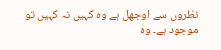نظروں سے اوجھل ہے وہ کہیں نہ کہیں تو موجود ہے۔ وہ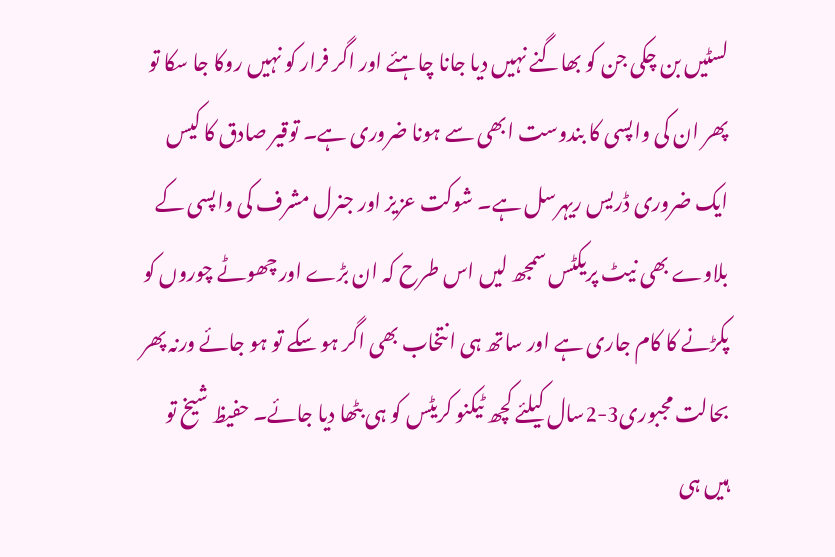لسٹیں بن چکی جن کو بھاگنے نہیں دیا جانا چاہئے اور اگر فرار کو نہیں روکا جا سکا تو پھر ان کی واپسی کا بندوست ابھی سے ہونا ضروری ہے۔ توقیر صادق کا کیس ایک ضروری ڈریس ریہرسل ہے۔ شوکت عزیز اور جنرل مشرف کی واپسی کے بلاوے بھی نیٹ پریکٹس سمجھ لیں اس طرح کہ ان بڑے اور چھوٹے چوروں کو پکڑنے کا کام جاری ہے اور ساتھ ہی انتخاب بھی اگر ہو سکے تو ہو جائے ورنہ پھر بحالت مجبوری3-2سال کیلئے کچھ ٹیکنو کریٹس کو ہی بٹھا دیا جائے۔ حفیظ شیخ تو ہیں ہی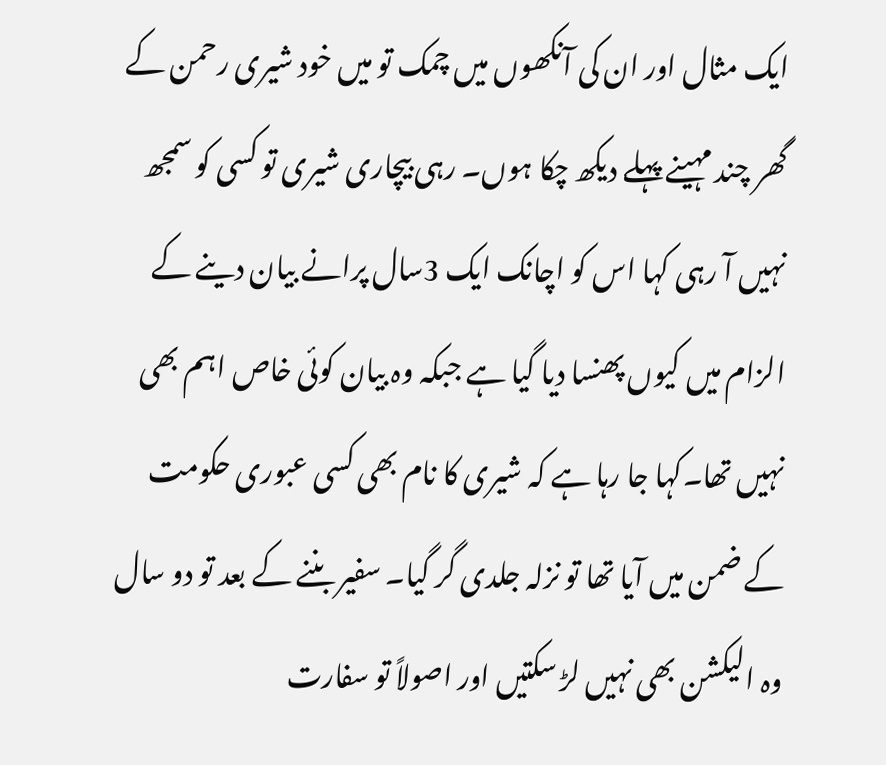ایک مثال اور ان کی آنکھوں میں چمک تو میں خود شیری رحمن کے گھر چند مہینے پہلے دیکھ چکا ہوں۔ رہی بیچاری شیری تو کسی کو سمجھ نہیں آ رہی کہا اس کو اچانک ایک 3سال پرانے بیان دینے کے الزام میں کیوں پھنسا دیا گیا ہے جبکہ وہ بیان کوئی خاص اہم بھی نہیں تھا۔کہا جا رہا ہے کہ شیری کا نام بھی کسی عبوری حکومت کے ضمن میں آیا تھا تو نزلہ جلدی گر گیا۔ سفیر بننے کے بعد تو دو سال وہ الیکشن بھی نہیں لڑ سکتیں اور اصولاً تو سفارت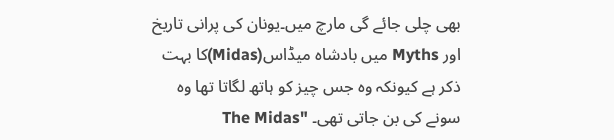بھی چلی جائے گی مارچ میں۔یونان کی پرانی تاریخ اور Myths میں بادشاہ میڈاس(Midas)کا بہت ذکر ہے کیونکہ وہ جس چیز کو ہاتھ لگاتا تھا وہ سونے کی بن جاتی تھی۔ "The Midas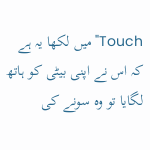Touch"میں لکھا یہ ہے کہ اس نے اپنی بیٹی کو ہاتھ لگایا تو وہ سونے کی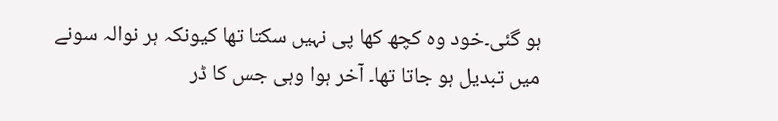ہو گئی۔خود وہ کچھ کھا پی نہیں سکتا تھا کیونکہ ہر نوالہ سونے میں تبدیل ہو جاتا تھا۔ آخر ہوا وہی جس کا ڈر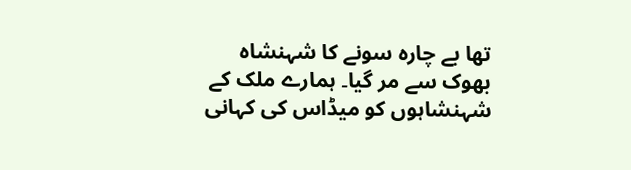تھا بے چارہ سونے کا شہنشاہ بھوک سے مر گیا۔ ہمارے ملک کے شہنشاہوں کو میڈاس کی کہانی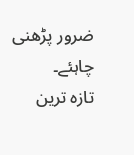ضرور پڑھنی چاہئے۔
تازہ ترین